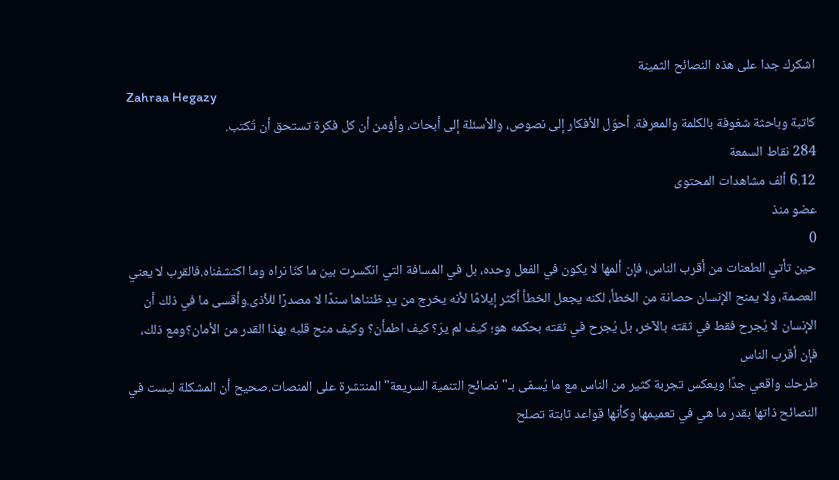اشكرك جدا على هذه النصائح الثمينة
Zahraa Hegazy
كاتبة وباحثة شغوفة بالكلمة والمعرفة. أحوّل الأفكار إلى نصوص، والأسئلة إلى أبحاث، وأؤمن أن كل فكرة تستحق أن تُكتب.
284 نقاط السمعة
6.12 ألف مشاهدات المحتوى
عضو منذ
0
حين تأتي الطعنات من أقرب الناس، فإن ألمها لا يكون في الفعل وحده، بل في المسافة التي انكسرت بين ما كنّا نراه وما اكتشفناه.فالقرب لا يعني العصمة، ولا يمنح الإنسان حصانة من الخطأ، لكنه يجعل الخطأ أكثر إيلامًا لأنه يخرج من يدٍ ظنناها سندًا لا مصدرًا للأذى.وأقسى ما في ذلك أن الإنسان لا يُجرح فقط في ثقته بالآخر، بل يُجرح في ثقته بحكمه هو؛ كيف لم يرَ؟ كيف اطمأن؟ وكيف منح قلبه بهذا القدر من الأمان؟ومع ذلك، فإن أقرب الناس
طرحك واقعي جدًا ويعكس تجربة كثير من الناس مع ما يُسمّى بـ"نصائح التنمية السريعة" المنتشرة على المنصات.صحيح أن المشكلة ليست في النصائح ذاتها بقدر ما هي في تعميمها وكأنها قواعد ثابتة تصلح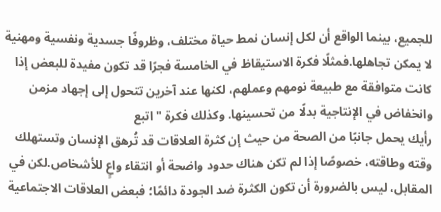للجميع، بينما الواقع أن لكل إنسان نمط حياة مختلف، وظروفًا جسدية ونفسية ومهنية لا يمكن تجاهلها.فمثلًا فكرة الاستيقاظ في الخامسة فجرًا قد تكون مفيدة للبعض إذا كانت متوافقة مع طبيعة نومهم وعملهم، لكنها عند آخرين تتحول إلى إجهاد مزمن وانخفاض في الإنتاجية بدلًا من تحسينها. وكذلك فكرة "اتبع
رأيك يحمل جانبًا من الصحة من حيث إن كثرة العلاقات قد تُرهق الإنسان وتستهلك وقته وطاقته، خصوصًا إذا لم تكن هناك حدود واضحة أو انتقاء واعٍ للأشخاص.لكن في المقابل، ليس بالضرورة أن تكون الكثرة ضد الجودة دائمًا؛ فبعض العلاقات الاجتماعية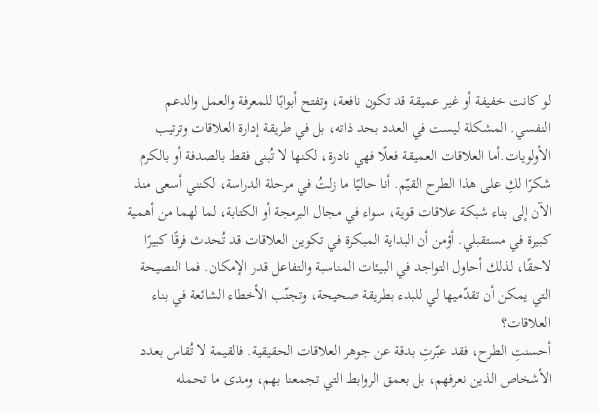لو كانت خفيفة أو غير عميقة قد تكون نافعة، وتفتح أبوابًا للمعرفة والعمل والدعم النفسي. المشكلة ليست في العدد بحد ذاته، بل في طريقة إدارة العلاقات وترتيب الأولويات.أما العلاقات العميقة فعلًا فهي نادرة، لكنها لا تُبنى فقط بالصدفة أو بالكرم
شكرًا لكِ على هذا الطرح القيّم. أنا حاليًا ما زلتُ في مرحلة الدراسة، لكنني أسعى منذ الآن إلى بناء شبكة علاقات قوية، سواء في مجال البرمجة أو الكتابة، لما لهما من أهمية كبيرة في مستقبلي. أؤمن أن البداية المبكرة في تكوين العلاقات قد تُحدث فرقًا كبيرًا لاحقًا، لذلك أحاول التواجد في البيئات المناسبة والتفاعل قدر الإمكان. فما النصيحة التي يمكن أن تقدّميها لي للبدء بطريقة صحيحة، وتجنّب الأخطاء الشائعة في بناء العلاقات؟
أحسنتِ الطرح، فقد عبّرتِ بدقة عن جوهر العلاقات الحقيقية. فالقيمة لا تُقاس بعدد الأشخاص الذين نعرفهم، بل بعمق الروابط التي تجمعنا بهم، ومدى ما تحمله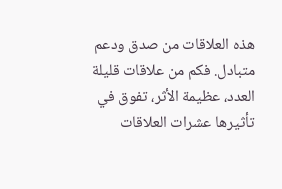هذه العلاقات من صدق ودعم متبادل. فكم من علاقات قليلة العدد، عظيمة الأثر، تفوق في تأثيرها عشرات العلاقات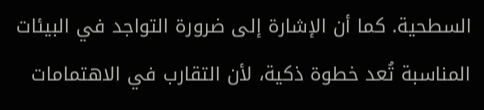السطحية. كما أن الإشارة إلى ضرورة التواجد في البيئات المناسبة تُعد خطوة ذكية، لأن التقارب في الاهتمامات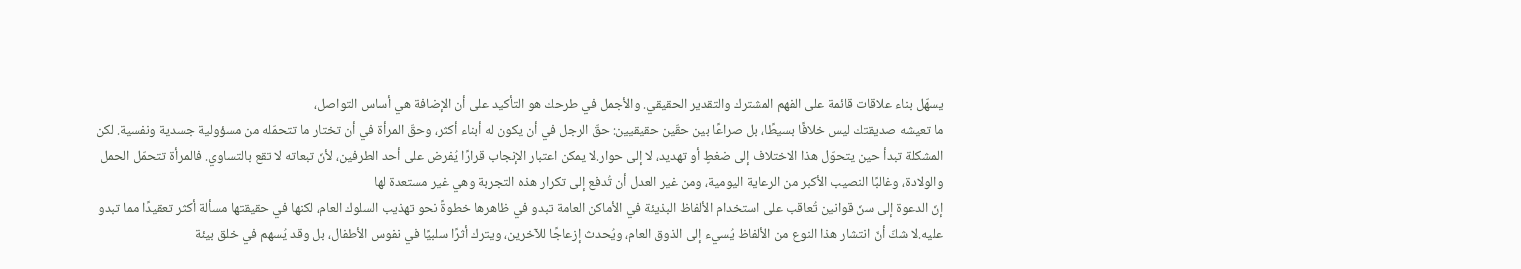يسهّل بناء علاقات قائمة على الفهم المشترك والتقدير الحقيقي. والأجمل في طرحك هو التأكيد على أن الإضافة هي أساس التواصل،
ما تعيشه صديقتك ليس خلافًا بسيطًا، بل صراعًا بين حقّين حقيقيين: حقّ الرجل في أن يكون له أبناء أكثر، وحقّ المرأة في أن تختار ما تتحمّله من مسؤولية جسدية ونفسية. لكن المشكلة تبدأ حين يتحوّل هذا الاختلاف إلى ضغطٍ أو تهديد، لا إلى حوار.لا يمكن اعتبار الإنجاب قرارًا يُفرض على أحد الطرفين، لأنّ تبعاته لا تقع بالتساوي. فالمرأة تتحمّل الحمل والولادة، وغالبًا النصيب الأكبر من الرعاية اليومية، ومن غير العدل أن تُدفع إلى تكرار هذه التجربة وهي غير مستعدة لها
إنّ الدعوة إلى سنّ قوانين تُعاقب على استخدام الألفاظ البذيئة في الأماكن العامة تبدو في ظاهرها خطوةً نحو تهذيب السلوك العام، لكنها في حقيقتها مسألة أكثر تعقيدًا مما تبدو عليه.لا شكّ أنّ انتشار هذا النوع من الألفاظ يُسيء إلى الذوق العام، ويُحدث إزعاجًا للآخرين، ويترك أثرًا سلبيًا في نفوس الأطفال، بل وقد يُسهم في خلق بيئة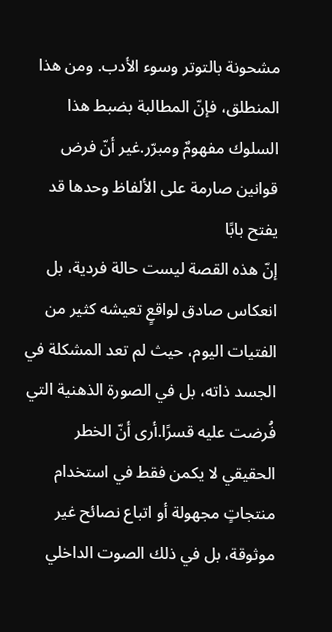مشحونة بالتوتر وسوء الأدب. ومن هذا المنطلق، فإنّ المطالبة بضبط هذا السلوك مفهومٌ ومبرّر.غير أنّ فرض قوانين صارمة على الألفاظ وحدها قد يفتح بابًا
إنّ هذه القصة ليست حالة فردية، بل انعكاس صادق لواقعٍ تعيشه كثير من الفتيات اليوم، حيث لم تعد المشكلة في الجسد ذاته، بل في الصورة الذهنية التي فُرضت عليه قسرًا.أرى أنّ الخطر الحقيقي لا يكمن فقط في استخدام منتجاتٍ مجهولة أو اتباع نصائح غير موثوقة، بل في ذلك الصوت الداخلي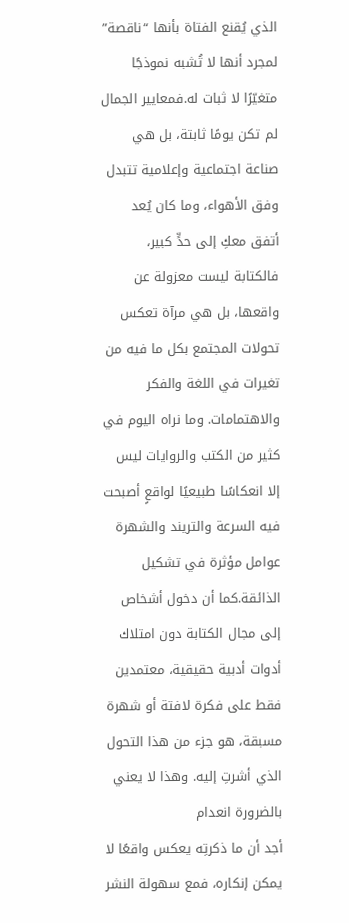الذي يُقنع الفتاة بأنها “ناقصة” لمجرد أنها لا تُشبه نموذجًا متغيّرًا لا ثبات له.فمعايير الجمال لم تكن يومًا ثابتة، بل هي صناعة اجتماعية وإعلامية تتبدل وفق الأهواء، وما كان يُعد
أتفق معكِ إلى حدٍّ كبير، فالكتابة ليست معزولة عن واقعها، بل هي مرآة تعكس تحولات المجتمع بكل ما فيه من تغيرات في اللغة والفكر والاهتمامات. وما نراه اليوم في كثير من الكتب والروايات ليس إلا انعكاسًا طبيعيًا لواقعٍ أصبحت فيه السرعة والتريند والشهرة عوامل مؤثرة في تشكيل الذائقة.كما أن دخول أشخاص إلى مجال الكتابة دون امتلاك أدوات أدبية حقيقية، معتمدين فقط على فكرة لافتة أو شهرة مسبقة، هو جزء من هذا التحول الذي أشرتِ إليه. وهذا لا يعني بالضرورة انعدام
أجد أن ما ذكرتِه يعكس واقعًا لا يمكن إنكاره، فمع سهولة النشر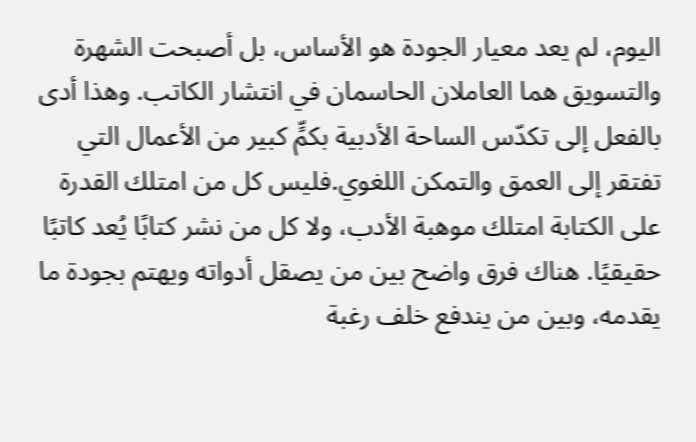اليوم، لم يعد معيار الجودة هو الأساس، بل أصبحت الشهرة والتسويق هما العاملان الحاسمان في انتشار الكاتب. وهذا أدى بالفعل إلى تكدّس الساحة الأدبية بكمٍّ كبير من الأعمال التي تفتقر إلى العمق والتمكن اللغوي.فليس كل من امتلك القدرة على الكتابة امتلك موهبة الأدب، ولا كل من نشر كتابًا يُعد كاتبًا حقيقيًا. هناك فرق واضح بين من يصقل أدواته ويهتم بجودة ما يقدمه، وبين من يندفع خلف رغبة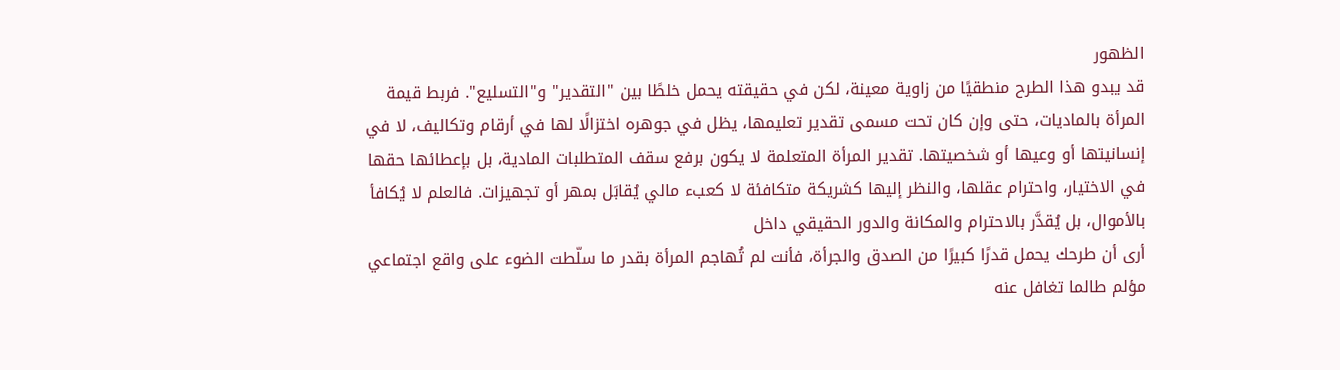الظهور
قد يبدو هذا الطرح منطقيًا من زاوية معينة، لكن في حقيقته يحمل خلطًا بين "التقدير" و"التسليع". فربط قيمة المرأة بالماديات، حتى وإن كان تحت مسمى تقدير تعليمها، يظل في جوهره اختزالًا لها في أرقام وتكاليف، لا في إنسانيتها أو وعيها أو شخصيتها. تقدير المرأة المتعلمة لا يكون برفع سقف المتطلبات المادية، بل بإعطائها حقها في الاختيار، واحترام عقلها، والنظر إليها كشريكة متكافئة لا كعبء مالي يُقابَل بمهر أو تجهيزات. فالعلم لا يُكافأ بالأموال، بل يُقدَّر بالاحترام والمكانة والدور الحقيقي داخل
أرى أن طرحك يحمل قدرًا كبيرًا من الصدق والجرأة، فأنت لم تُهاجم المرأة بقدر ما سلّطت الضوء على واقع اجتماعي مؤلم طالما تغافل عنه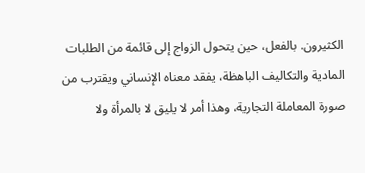الكثيرون. بالفعل، حين يتحول الزواج إلى قائمة من الطلبات المادية والتكاليف الباهظة، يفقد معناه الإنساني ويقترب من صورة المعاملة التجارية، وهذا أمر لا يليق لا بالمرأة ولا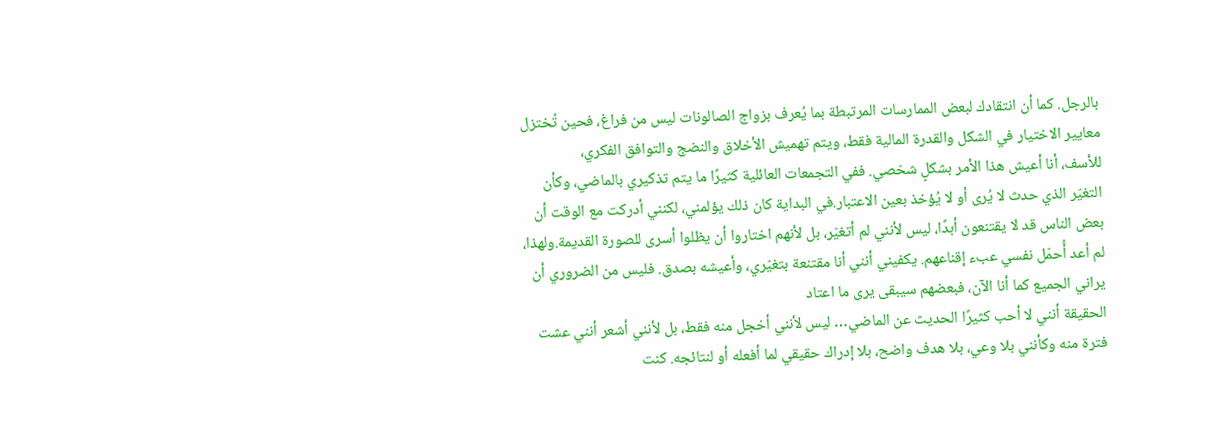بالرجل. كما أن انتقادك لبعض الممارسات المرتبطة بما يُعرف بزواج الصالونات ليس من فراغ، فحين تُختزل معايير الاختيار في الشكل والقدرة المالية فقط، ويتم تهميش الأخلاق والنضج والتوافق الفكري،
للأسف، أنا أعيش هذا الأمر بشكلٍ شخصي. ففي التجمعات العائلية كثيرًا ما يتم تذكيري بالماضي، وكأن التغيّر الذي حدث لا يُرى أو لا يُؤخذ بعين الاعتبار.في البداية كان ذلك يؤلمني، لكنني أدركت مع الوقت أن بعض الناس قد لا يقتنعون أبدًا، ليس لأنني لم أتغيّر، بل لأنهم اختاروا أن يظلوا أسرى للصورة القديمة.ولهذا، لم أعد أُحمّل نفسي عبء إقناعهم. يكفيني أنني أنا مقتنعة بتغيّري، وأعيشه بصدق. فليس من الضروري أن يراني الجميع كما أنا الآن، فبعضهم سيبقى يرى ما اعتاد
الحقيقة أنني لا أحب كثيرًا الحديث عن الماضي… ليس لأنني أخجل منه فقط، بل لأنني أشعر أنني عشت فترة منه وكأنني بلا وعي، بلا هدف واضح، بلا إدراك حقيقي لما أفعله أو لنتائجه. كنت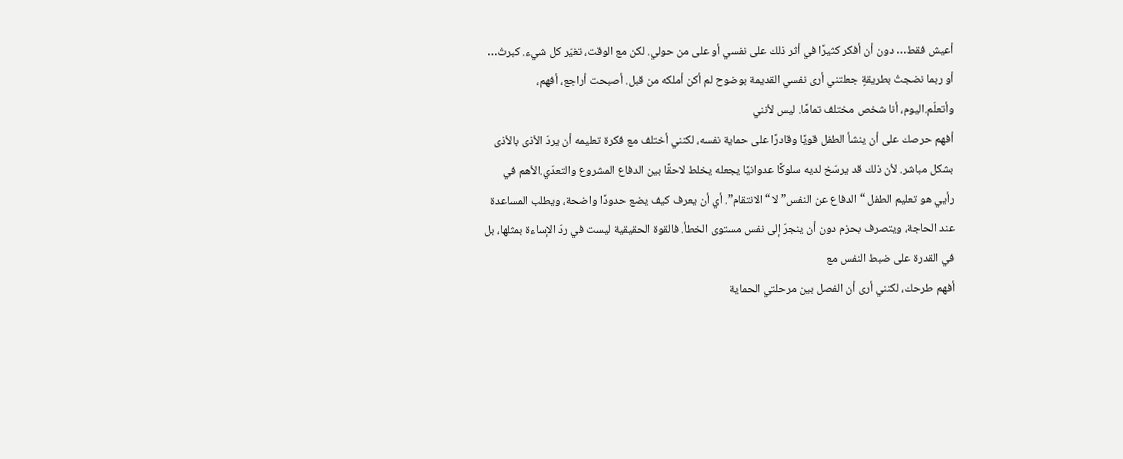أعيش فقط… دون أن أفكر كثيرًا في أثر ذلك على نفسي أو على من حولي. لكن مع الوقت، تغيّر كل شيء. كبرتُ… أو ربما نضجتُ بطريقةٍ جعلتني أرى نفسي القديمة بوضوح لم أكن أملكه من قبل. أصبحت أراجع، أفهم، وأتعلّم.اليوم، أنا شخص مختلف تمامًا. ليس لأنني
أفهم حرصك على أن ينشأ الطفل قويًا وقادرًا على حماية نفسه، لكنني أختلف مع فكرة تعليمه أن يردّ الأذى بالأذى بشكل مباشر. لأن ذلك قد يرسّخ لديه سلوكًا عدوانيًا يجعله يخلط لاحقًا بين الدفاع المشروع والتعدّي.الأهم في رأيي هو تعليم الطفل “الدفاع عن النفس” لا “الانتقام”. أي أن يعرف كيف يضع حدودًا واضحة، ويطلب المساعدة عند الحاجة، ويتصرف بحزم دون أن ينجرّ إلى نفس مستوى الخطأ. فالقوة الحقيقية ليست في ردّ الإساءة بمثلها، بل في القدرة على ضبط النفس مع
أفهم طرحك، لكنني أرى أن الفصل بين مرحلتي الحماية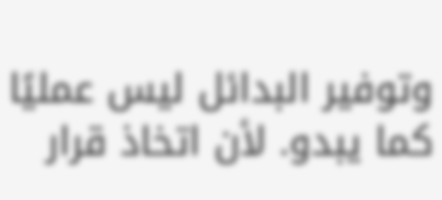وتوفير البدائل ليس عمليًا كما يبدو. لأن اتخاذ قرار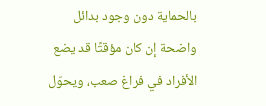بالحماية دون وجود بدائل واضحة إن كان مؤقتًا قد يضع الأفراد في فراغ صعب، ويحوّل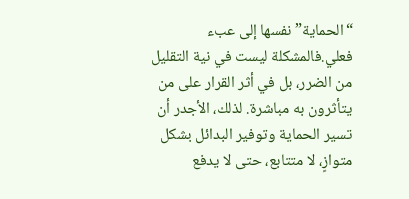“الحماية” نفسها إلى عبء فعلي.فالمشكلة ليست في نية التقليل من الضرر، بل في أثر القرار على من يتأثرون به مباشرة. لذلك، الأجدر أن تسير الحماية وتوفير البدائل بشكل متوازٍ، لا متتابع، حتى لا يدفع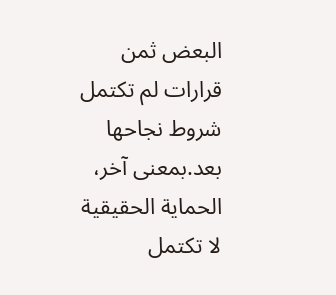البعض ثمن قرارات لم تكتمل شروط نجاحها بعد.بمعنى آخر، الحماية الحقيقية لا تكتمل